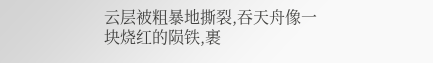云层被粗暴地撕裂,吞天舟像一块烧红的陨铁,裹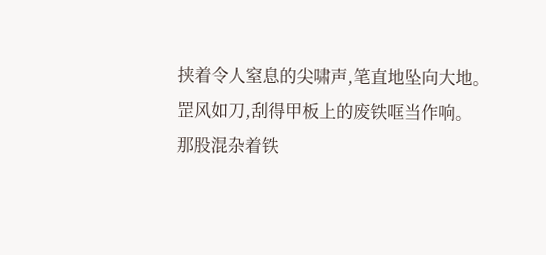挟着令人窒息的尖啸声,笔直地坠向大地。
罡风如刀,刮得甲板上的废铁哐当作响。
那股混杂着铁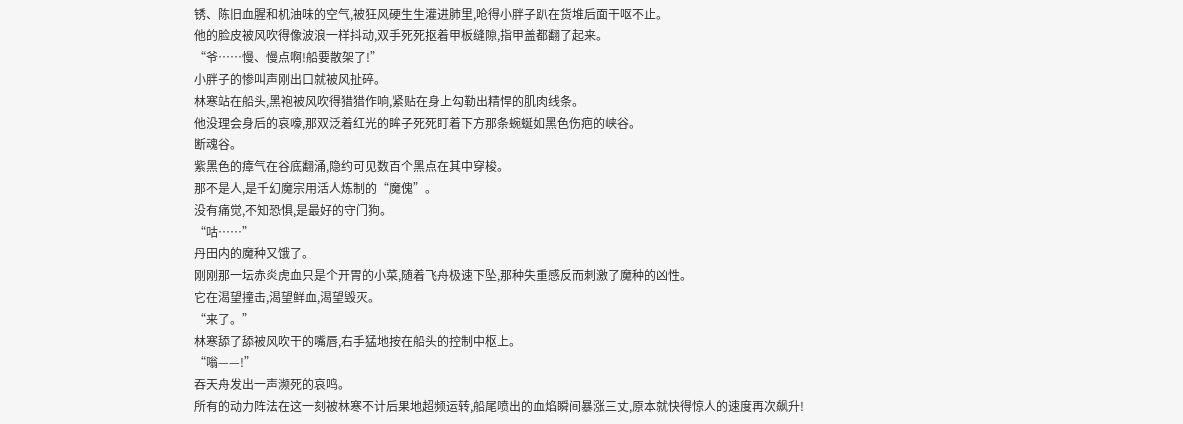锈、陈旧血腥和机油味的空气,被狂风硬生生灌进肺里,呛得小胖子趴在货堆后面干呕不止。
他的脸皮被风吹得像波浪一样抖动,双手死死抠着甲板缝隙,指甲盖都翻了起来。
“爷……慢、慢点啊!船要散架了!”
小胖子的惨叫声刚出口就被风扯碎。
林寒站在船头,黑袍被风吹得猎猎作响,紧贴在身上勾勒出精悍的肌肉线条。
他没理会身后的哀嚎,那双泛着红光的眸子死死盯着下方那条蜿蜒如黑色伤疤的峡谷。
断魂谷。
紫黑色的瘴气在谷底翻涌,隐约可见数百个黑点在其中穿梭。
那不是人,是千幻魔宗用活人炼制的“魔傀”。
没有痛觉,不知恐惧,是最好的守门狗。
“咕……”
丹田内的魔种又饿了。
刚刚那一坛赤炎虎血只是个开胃的小菜,随着飞舟极速下坠,那种失重感反而刺激了魔种的凶性。
它在渴望撞击,渴望鲜血,渴望毁灭。
“来了。”
林寒舔了舔被风吹干的嘴唇,右手猛地按在船头的控制中枢上。
“嗡——!”
吞天舟发出一声濒死的哀鸣。
所有的动力阵法在这一刻被林寒不计后果地超频运转,船尾喷出的血焰瞬间暴涨三丈,原本就快得惊人的速度再次飙升!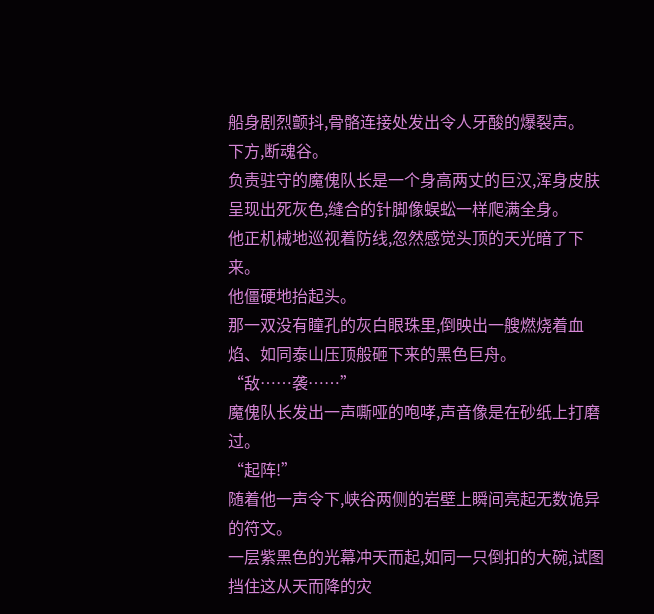船身剧烈颤抖,骨骼连接处发出令人牙酸的爆裂声。
下方,断魂谷。
负责驻守的魔傀队长是一个身高两丈的巨汉,浑身皮肤呈现出死灰色,缝合的针脚像蜈蚣一样爬满全身。
他正机械地巡视着防线,忽然感觉头顶的天光暗了下来。
他僵硬地抬起头。
那一双没有瞳孔的灰白眼珠里,倒映出一艘燃烧着血焰、如同泰山压顶般砸下来的黑色巨舟。
“敌……袭……”
魔傀队长发出一声嘶哑的咆哮,声音像是在砂纸上打磨过。
“起阵!”
随着他一声令下,峡谷两侧的岩壁上瞬间亮起无数诡异的符文。
一层紫黑色的光幕冲天而起,如同一只倒扣的大碗,试图挡住这从天而降的灾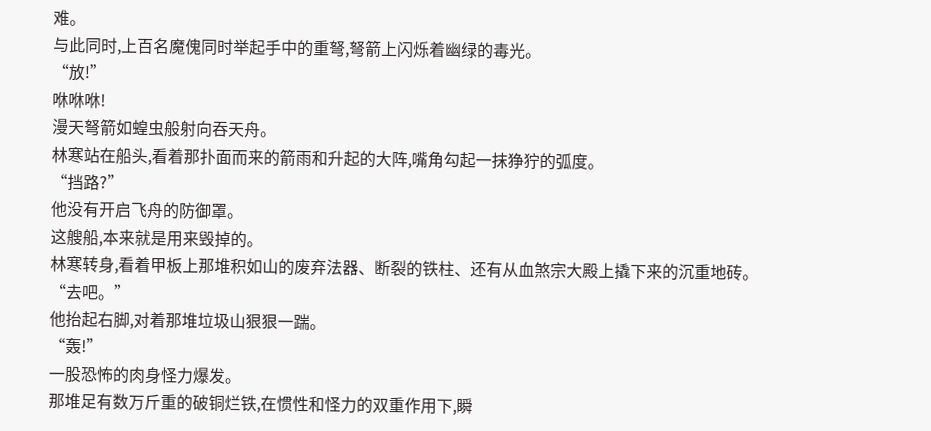难。
与此同时,上百名魔傀同时举起手中的重弩,弩箭上闪烁着幽绿的毒光。
“放!”
咻咻咻!
漫天弩箭如蝗虫般射向吞天舟。
林寒站在船头,看着那扑面而来的箭雨和升起的大阵,嘴角勾起一抹狰狞的弧度。
“挡路?”
他没有开启飞舟的防御罩。
这艘船,本来就是用来毁掉的。
林寒转身,看着甲板上那堆积如山的废弃法器、断裂的铁柱、还有从血煞宗大殿上撬下来的沉重地砖。
“去吧。”
他抬起右脚,对着那堆垃圾山狠狠一踹。
“轰!”
一股恐怖的肉身怪力爆发。
那堆足有数万斤重的破铜烂铁,在惯性和怪力的双重作用下,瞬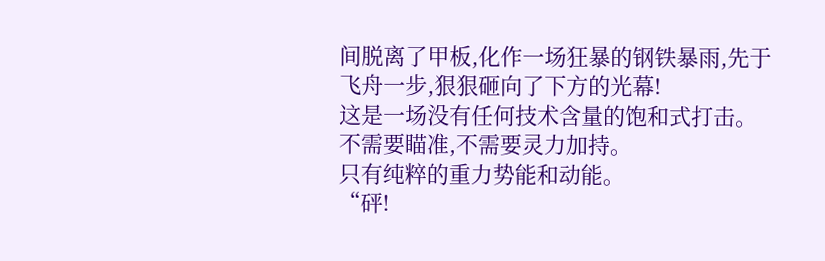间脱离了甲板,化作一场狂暴的钢铁暴雨,先于飞舟一步,狠狠砸向了下方的光幕!
这是一场没有任何技术含量的饱和式打击。
不需要瞄准,不需要灵力加持。
只有纯粹的重力势能和动能。
“砰!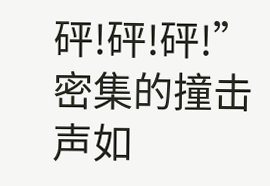砰!砰!砰!”
密集的撞击声如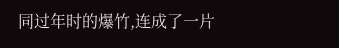同过年时的爆竹,连成了一片